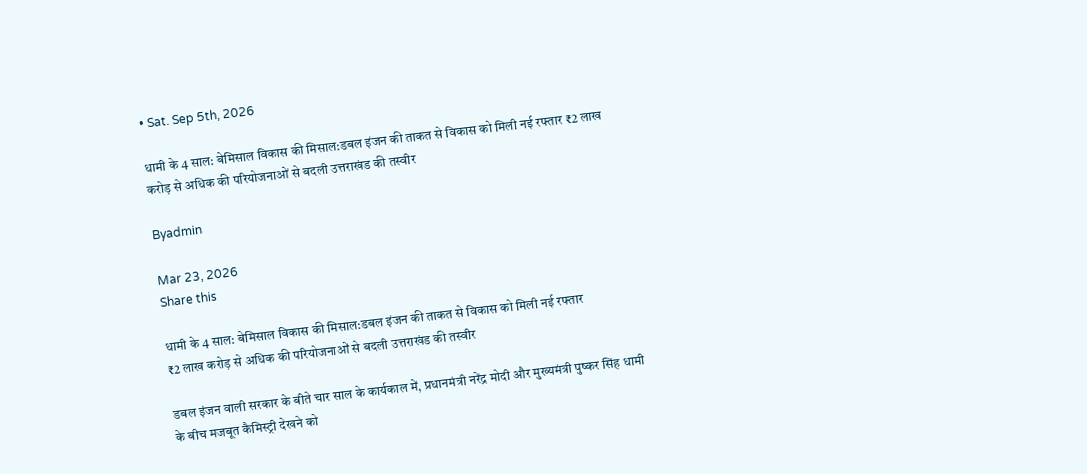• Sat. Sep 5th, 2026

धामी के 4 साल: बेमिसाल विकास की मिसाल:डबल इंजन की ताकत से विकास को मिली नई रफ्तार ₹2 लाख करोड़ से अधिक की परियोजनाओं से बदली उत्तराखंड की तस्वीर

Byadmin

Mar 23, 2026
Share this

धामी के 4 साल: बेमिसाल विकास की मिसाल:डबल इंजन की ताकत से विकास को मिली नई रफ्तार
₹2 लाख करोड़ से अधिक की परियोजनाओं से बदली उत्तराखंड की तस्वीर

डबल इंजन वाली सरकार के बीते चार साल के कार्यकाल में, प्रधानमंत्री नरेंद्र मोदी और मुख्यमंत्री पुष्कर सिंह धामी के बीच मजबूत कैमिस्ट्री देखने को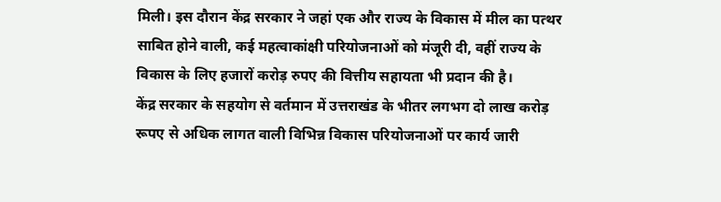मिली। इस दौरान केंद्र सरकार ने जहां एक और राज्य के विकास में मील का पत्थर साबित होने वाली, कई महत्वाकांक्षी परियोजनाओं को मंजूरी दी, वहीं राज्य के विकास के लिए हजारों करोड़ रुपए की वित्तीय सहायता भी प्रदान की है।
केंद्र सरकार के सहयोग से वर्तमान में उत्तराखंड के भीतर लगभग दो लाख करोड़ रूपए से अधिक लागत वाली विभिन्न विकास परियोजनाओं पर कार्य जारी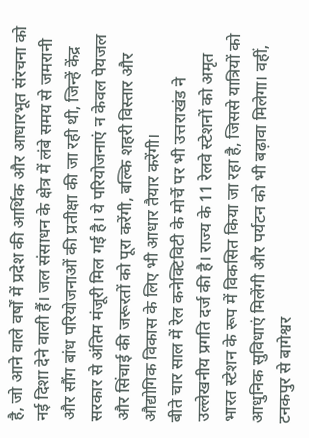है, जो आने वाले वर्षों में प्रदेश की आर्थिक और आधारभूत संरचना को नई दिशा देने वाली हैं। जल संसाधन के क्षेत्र में लंबे समय से जमरानी और सौंग बांध परियोजनाओं की प्रतीक्षा की जा रही थी, जिन्हें केंद्र सरकार से अंतिम मंजूरी मिल गई है। ये परियोजनाएं न केवल पेयजल और सिंचाई की जरूरतों को पूरा करेंगी, बल्कि शहरी विस्तार और औद्योगिक विकास के लिए भी आधार तैयार करेंगी।
बीते चार साल में रेल कनेक्टिविटी के मोर्चे पर भी उत्तराखंड ने उल्लेखनीय प्रगति दर्ज की है। राज्य के 11 रेलवे स्टेशनों को अमृत भारत स्टेशन के रूप में विकसित किया जा रहा है, जिससे यात्रियों को आधुनिक सुविधाएं मिलेंगी और पर्यटन को भी बढ़ावा मिलेगा। वहीं, टनकपुर से बागेश्वर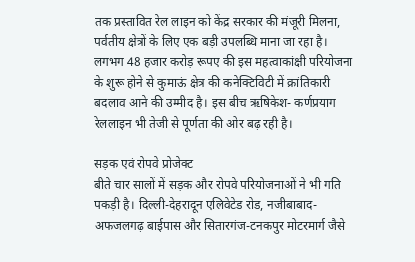तक प्रस्तावित रेल लाइन को केंद्र सरकार की मंजूरी मिलना, पर्वतीय क्षेत्रों के लिए एक बड़ी उपलब्धि माना जा रहा है। लगभग 48 हजार करोड़ रूपए की इस महत्वाकांक्षी परियोजना के शुरू होने से कुमाऊं क्षेत्र की कनेक्टिविटी में क्रांतिकारी बदलाव आने की उम्मीद है। इस बीच ऋषिकेश- कर्णप्रयाग रेललाइन भी तेजी से पूर्णता की ओर बढ़ रही है।

सड़क एवं रोपवे प्रोजेक्ट
बीते चार सालों में सड़क और रोपवे परियोजनाओं ने भी गति पकड़ी है। दिल्ली-देहरादून एलिवेटेड रोड, नजीबाबाद-अफजलगढ़ बाईपास और सितारगंज-टनकपुर मोटरमार्ग जैसे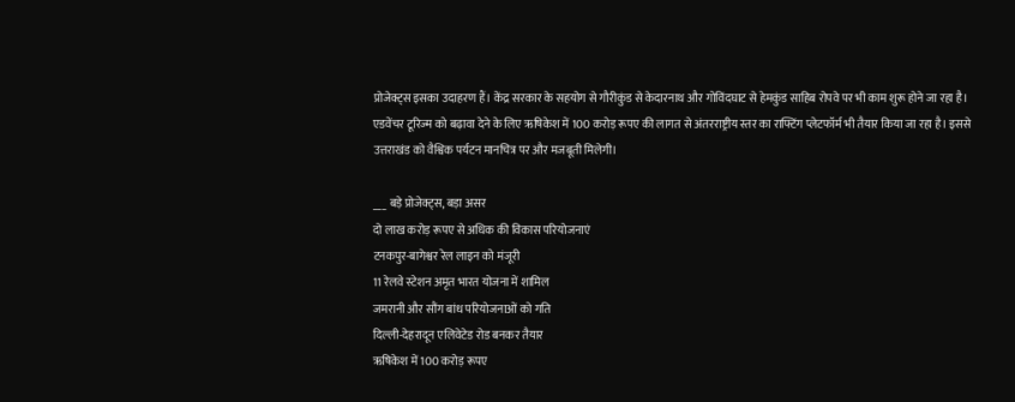प्रोजेक्ट्स इसका उदाहरण हैं। केंद्र सरकार के सहयोग से गौरीकुंड से केदारनाथ और गोविंदघाट से हेमकुंड साहिब रोपवे पर भी काम शुरू होने जा रहा है। एडवेंचर टूरिज्म को बढ़ावा देने के लिए ऋषिकेश में 100 करोड़ रूपए की लागत से अंतरराष्ट्रीय स्तर का राफ्टिंग प्लेटफॉर्म भी तैयार किया जा रहा है। इससे उत्तराखंड को वैश्विक पर्यटन मानचित्र पर और मजबूती मिलेगी।

___ बड़े प्रोजेक्ट्स, बड़ा असर
दो लाख करोड़ रूपए से अधिक की विकास परियोजनाएं
टनकपुर-बागेश्वर रेल लाइन को मंजूरी
11 रेलवे स्टेशन अमृत भारत योजना में शामिल
जमरानी और सौंग बांध परियोजनाओं को गति
दिल्ली-देहरादून एलिवेटेड रोड बनकर तैयार
ऋषिकेश में 100 करोड़ रूपए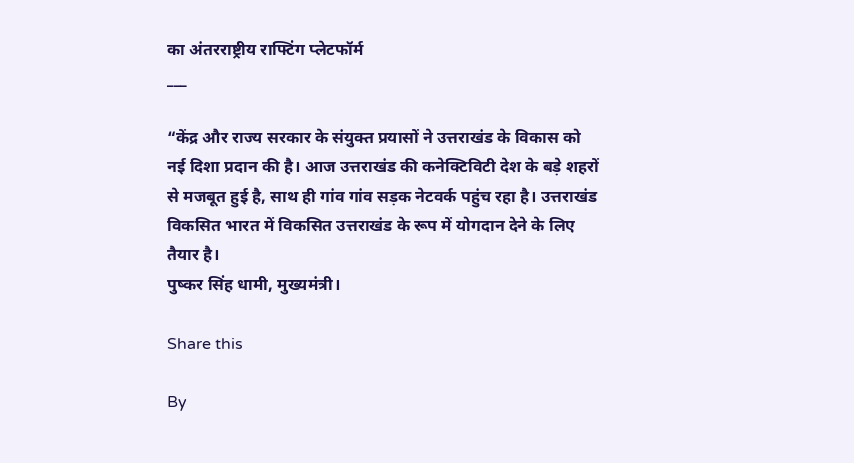का अंतरराष्ट्रीय राफ्टिंग प्लेटफॉर्म
___

“केंद्र और राज्य सरकार के संयुक्त प्रयासों ने उत्तराखंड के विकास को नई दिशा प्रदान की है। आज उत्तराखंड की कनेक्टिविटी देश के बड़े शहरों से मजबूत हुई है, साथ ही गांव गांव सड़क नेटवर्क पहुंच रहा है। उत्तराखंड विकसित भारत में विकसित उत्तराखंड के रूप में योगदान देने के लिए तैयार है।
पुष्कर सिंह धामी, मुख्यमंत्री।

Share this

By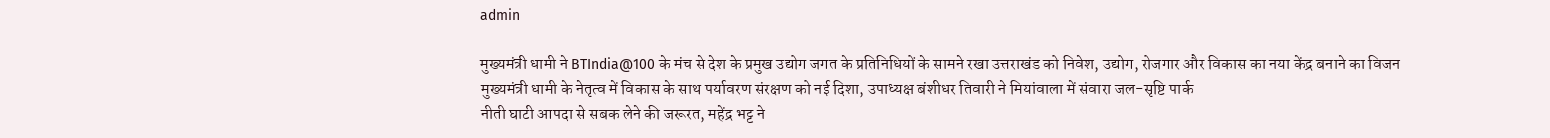admin

मुख्यमंत्री धामी ने BTIndia@100 के मंच से देश के प्रमुख उद्योग जगत के प्रतिनिधियों के सामने रखा उत्तराखंड को निवेश, उद्योग, रोजगार और विकास का नया केंद्र बनाने का विजन
मुख्यमंत्री धामी के नेतृत्व में विकास के साथ पर्यावरण संरक्षण को नई दिशा, उपाध्यक्ष बंशीधर तिवारी ने मियांवाला में संवारा जल-सृष्टि पार्क
नीती घाटी आपदा से सबक लेने की जरूरत, महेंद्र भट्ट ने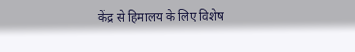केंद्र से हिमालय के लिए विशेष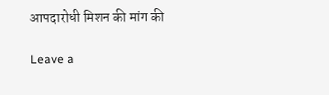आपदारोधी मिशन की मांग की

Leave a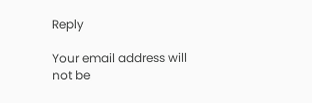Reply

Your email address will not be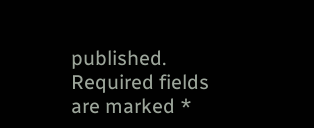published. Required fields are marked *